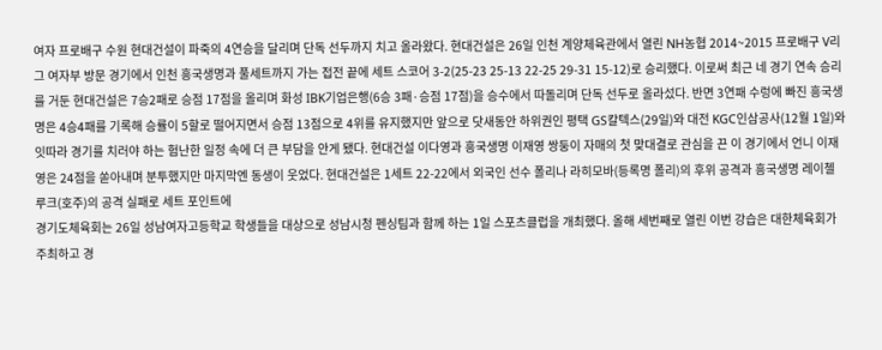여자 프로배구 수원 현대건설이 파죽의 4연승을 달리며 단독 선두까지 치고 올라왔다. 현대건설은 26일 인천 계양체육관에서 열린 NH농협 2014~2015 프로배구 V리그 여자부 방문 경기에서 인천 흥국생명과 풀세트까지 가는 접전 끝에 세트 스코어 3-2(25-23 25-13 22-25 29-31 15-12)로 승리했다. 이로써 최근 네 경기 연속 승리를 거둔 현대건설은 7승2패로 승점 17점을 올리며 화성 IBK기업은행(6승 3패·승점 17점)을 승수에서 따돌리며 단독 선두로 올라섰다. 반면 3연패 수렁에 빠진 흥국생명은 4승4패를 기록해 승률이 5할로 떨어지면서 승점 13점으로 4위를 유지했지만 앞으로 닷새동안 하위권인 평택 GS칼텍스(29일)와 대전 KGC인삼공사(12월 1일)와 잇따라 경기를 치러야 하는 험난한 일정 속에 더 큰 부담을 안게 됐다. 현대건설 이다영과 흥국생명 이재영 쌍둥이 자매의 첫 맞대결로 관심을 끈 이 경기에서 언니 이재영은 24점을 쏟아내며 분투했지만 마지막엔 동생이 웃었다. 현대건설은 1세트 22-22에서 외국인 선수 폴리나 라히모바(등록명 폴리)의 후위 공격과 흥국생명 레이첼 루크(호주)의 공격 실패로 세트 포인트에
경기도체육회는 26일 성남여자고등학교 학생들을 대상으로 성남시청 펜싱팀과 함께 하는 1일 스포츠클럽을 개최했다. 올해 세번째로 열린 이번 강습은 대한체육회가 주최하고 경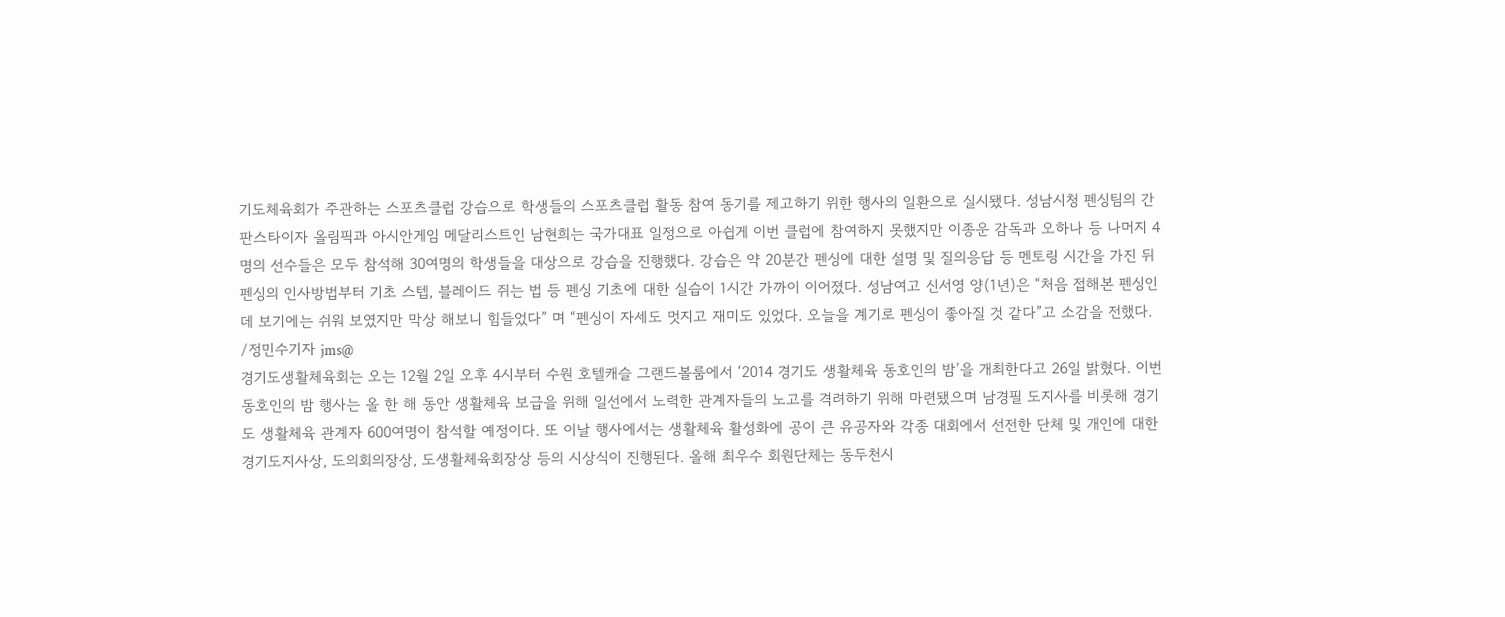기도체육회가 주관하는 스포츠클럽 강습으로 학생들의 스포츠클럽 활동 참여 동기를 제고하기 위한 행사의 일환으로 실시됐다. 성남시청 펜싱팀의 간판스타이자 올림픽과 아시안게임 메달리스트인 남현희는 국가대표 일정으로 아쉽게 이번 클럽에 참여하지 못했지만 이종운 감독과 오하나 등 나머지 4명의 선수들은 모두 참석해 30여명의 학생들을 대상으로 강습을 진행했다. 강습은 약 20분간 펜싱에 대한 설명 및 질의응답 등 멘토링 시간을 가진 뒤 펜싱의 인사방법부터 기초 스텝, 블레이드 쥐는 법 등 펜싱 기초에 대한 실습이 1시간 가까이 이어졌다. 성남여고 신서영 양(1년)은 “처음 접해본 펜싱인데 보기에는 쉬워 보였지만 막상 해보니 힘들었다” 며 “펜싱이 자세도 멋지고 재미도 있었다. 오늘을 계기로 펜싱이 좋아질 것 같다”고 소감을 전했다. /정민수기자 jms@
경기도생활체육회는 오는 12월 2일 오후 4시부터 수원 호텔캐슬 그랜드볼룸에서 ‘2014 경기도 생활체육 동호인의 밤’을 개최한다고 26일 밝혔다. 이번 동호인의 밤 행사는 올 한 해 동안 생활체육 보급을 위해 일선에서 노력한 관계자들의 노고를 격려하기 위해 마련됐으며 남경필 도지사를 비롯해 경기도 생활체육 관계자 600여명이 참석할 예정이다. 또 이날 행사에서는 생활체육 활성화에 공이 큰 유공자와 각종 대회에서 선전한 단체 및 개인에 대한 경기도지사상, 도의회의장상, 도생활체육회장상 등의 시상식이 진행된다. 올해 최우수 회원단체는 동두천시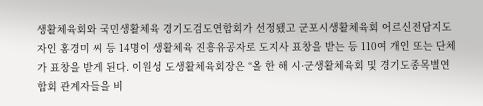생활체육회와 국민생활체육 경기도검도연합회가 선정됐고 군포시생활체육회 어르신전담지도자인 홍경미 씨 등 14명이 생활체육 진흥유공자로 도지사 표창을 받는 등 110여 개인 또는 단체가 표창을 받게 된다. 이원성 도생활체육회장은 “올 한 해 시·군생활체육회 및 경기도종목별연합회 관계자들을 비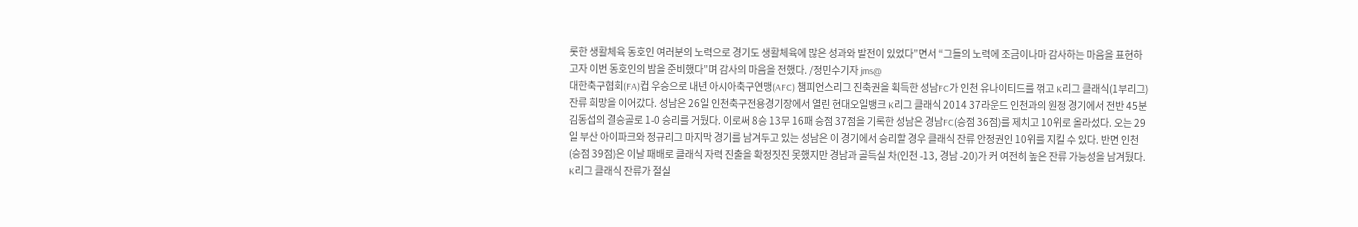롯한 생활체육 동호인 여러분의 노력으로 경기도 생활체육에 많은 성과와 발전이 있었다”면서 “그들의 노력에 조금이나마 감사하는 마음을 표현하고자 이번 동호인의 밤을 준비했다”며 감사의 마음을 전했다. /정민수기자 jms@
대한축구협회(FA)컵 우승으로 내년 아시아축구연맹(AFC) 챔피언스리그 진축권을 획득한 성남FC가 인천 유나이티드를 꺾고 K리그 클래식(1부리그) 잔류 희망을 이어갔다. 성남은 26일 인천축구전용경기장에서 열린 현대오일뱅크 K리그 클래식 2014 37라운드 인천과의 원정 경기에서 전반 45분 김동섭의 결승골로 1-0 승리를 거뒀다. 이로써 8승 13무 16패 승점 37점을 기록한 성남은 경남FC(승점 36점)를 제치고 10위로 올라섰다. 오는 29일 부산 아이파크와 정규리그 마지막 경기를 남겨두고 있는 성남은 이 경기에서 승리할 경우 클래식 잔류 안정권인 10위를 지킬 수 있다. 반면 인천(승점 39점)은 이날 패배로 클래식 자력 진출을 확정짓진 못했지만 경남과 골득실 차(인천 -13, 경남 -20)가 커 여전히 높은 잔류 가능성을 남겨뒀다. K리그 클래식 잔류가 절실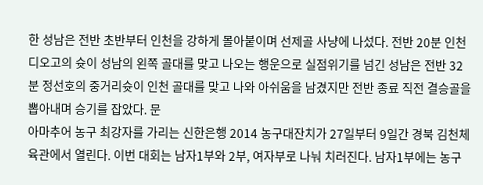한 성남은 전반 초반부터 인천을 강하게 몰아붙이며 선제골 사냥에 나섰다. 전반 20분 인천 디오고의 슛이 성남의 왼쪽 골대를 맞고 나오는 행운으로 실점위기를 넘긴 성남은 전반 32분 정선호의 중거리슛이 인천 골대를 맞고 나와 아쉬움을 남겼지만 전반 종료 직전 결승골을 뽑아내며 승기를 잡았다. 문
아마추어 농구 최강자를 가리는 신한은행 2014 농구대잔치가 27일부터 9일간 경북 김천체육관에서 열린다. 이번 대회는 남자1부와 2부, 여자부로 나눠 치러진다. 남자1부에는 농구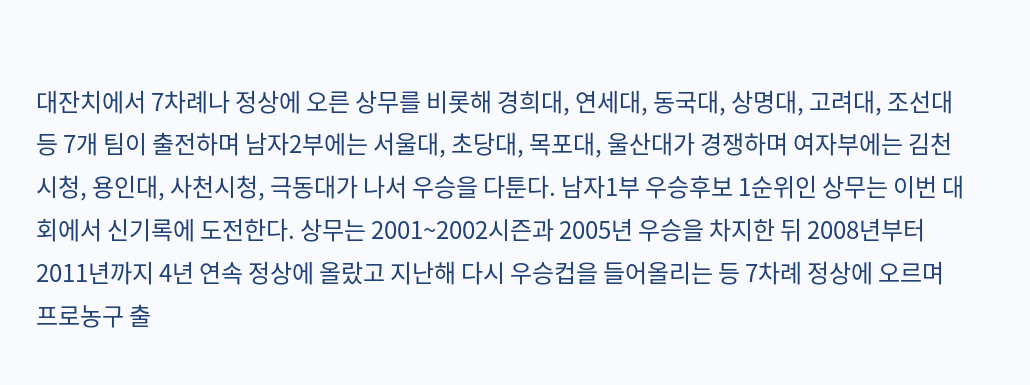대잔치에서 7차례나 정상에 오른 상무를 비롯해 경희대, 연세대, 동국대, 상명대, 고려대, 조선대 등 7개 팀이 출전하며 남자2부에는 서울대, 초당대, 목포대, 울산대가 경쟁하며 여자부에는 김천시청, 용인대, 사천시청, 극동대가 나서 우승을 다툰다. 남자1부 우승후보 1순위인 상무는 이번 대회에서 신기록에 도전한다. 상무는 2001~2002시즌과 2005년 우승을 차지한 뒤 2008년부터 2011년까지 4년 연속 정상에 올랐고 지난해 다시 우승컵을 들어올리는 등 7차례 정상에 오르며 프로농구 출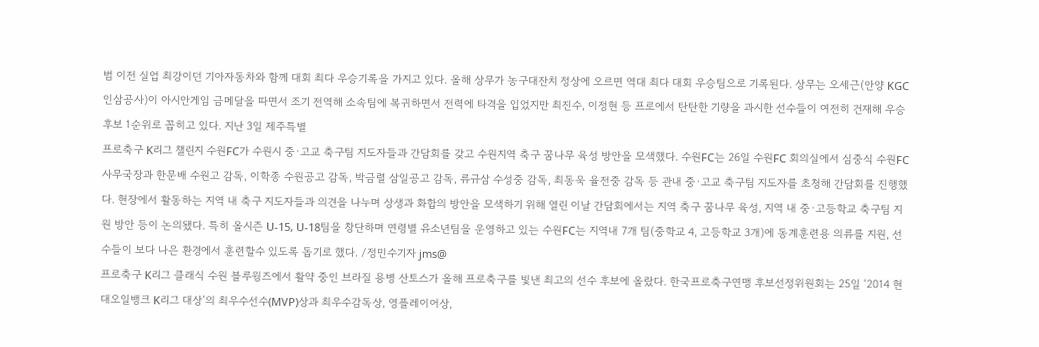범 이전 실업 최강이던 기아자동차와 함께 대회 최다 우승기록을 가지고 있다. 올해 상무가 농구대잔치 정상에 오르면 역대 최다 대회 우승팀으로 기록된다. 상무는 오세근(안양 KGC인삼공사)이 아시안게임 금메달을 따면서 조기 전역해 소속팀에 복귀하면서 전력에 타격을 입었지만 최진수, 이정현 등 프로에서 탄탄한 기량을 과시한 선수들이 여전히 건재해 우승후보 1순위로 꼽히고 있다. 지난 3일 제주특별
프로축구 K리그 챌린지 수원FC가 수원시 중·고교 축구팀 지도자들과 간담회를 갖고 수원지역 축구 꿈나무 육성 방안을 모색했다. 수원FC는 26일 수원FC 회의실에서 심중식 수원FC 사무국장과 한문배 수원고 감독, 이학종 수원공고 감독, 박금렬 삼일공고 감독, 류규삼 수성중 감독, 최동욱 율전중 감독 등 관내 중·고교 축구팀 지도자를 초청해 간담회를 진행했다. 현장에서 활동하는 지역 내 축구 지도자들과 의견을 나누며 상생과 화합의 방안을 모색하기 위해 열린 이날 간담회에서는 지역 축구 꿈나무 육성, 지역 내 중·고등학교 축구팀 지원 방안 등이 논의됐다. 특히 올시즌 U-15, U-18팀을 창단하며 연령별 유소년팀을 운영하고 있는 수원FC는 지역내 7개 팀(중학교 4, 고등학교 3개)에 동계훈련용 의류를 지원, 선수들이 보다 나은 환경에서 훈련할수 있도록 돕기로 했다. /정민수기자 jms@
프로축구 K리그 클래식 수원 블루윙즈에서 활약 중인 브라질 용병 산토스가 올해 프로축구를 빛낸 최고의 선수 후보에 올랐다. 한국프로축구연맹 후보선정위원회는 25일 ‘2014 현대오일뱅크 K리그 대상’의 최우수선수(MVP)상과 최우수감독상, 영플레이어상,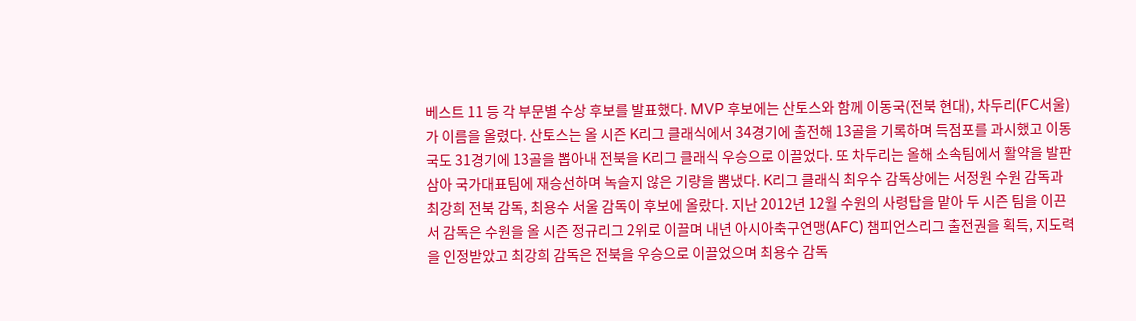베스트 11 등 각 부문별 수상 후보를 발표했다. MVP 후보에는 산토스와 함께 이동국(전북 현대), 차두리(FC서울)가 이름을 올렸다. 산토스는 올 시즌 K리그 클래식에서 34경기에 출전해 13골을 기록하며 득점포를 과시했고 이동국도 31경기에 13골을 뽑아내 전북을 K리그 클래식 우승으로 이끌었다. 또 차두리는 올해 소속팀에서 활약을 발판 삼아 국가대표팀에 재승선하며 녹슬지 않은 기량을 뽐냈다. K리그 클래식 최우수 감독상에는 서정원 수원 감독과 최강희 전북 감독, 최용수 서울 감독이 후보에 올랐다. 지난 2012년 12월 수원의 사령탑을 맡아 두 시즌 팀을 이끈 서 감독은 수원을 올 시즌 정규리그 2위로 이끌며 내년 아시아축구연맹(AFC) 챔피언스리그 출전권을 획득, 지도력을 인정받았고 최강희 감독은 전북을 우승으로 이끌었으며 최용수 감독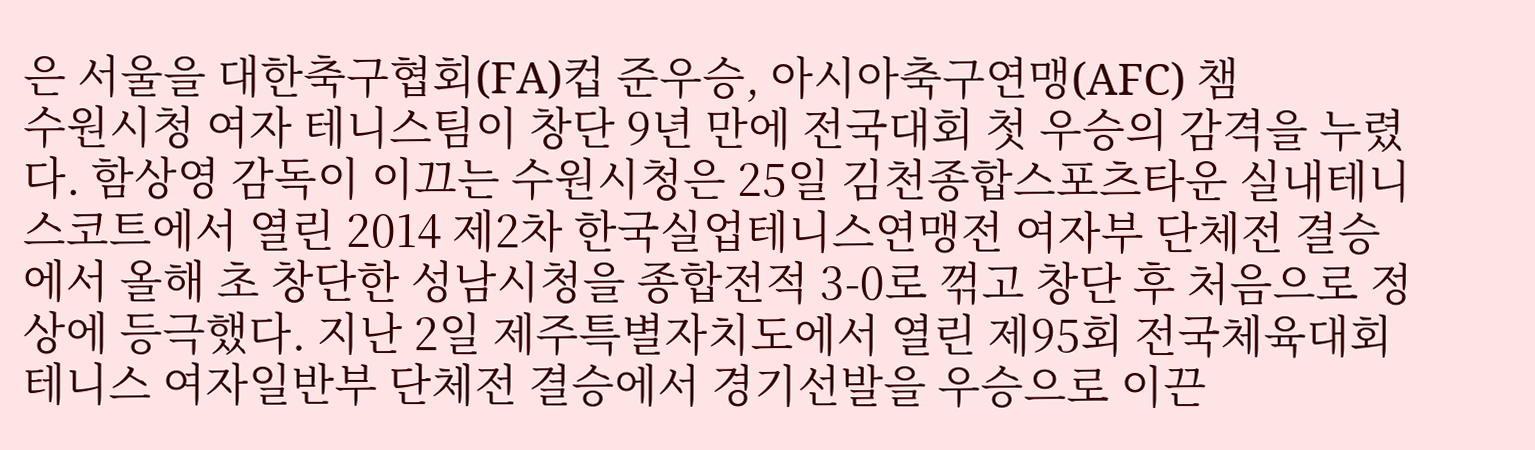은 서울을 대한축구협회(FA)컵 준우승, 아시아축구연맹(AFC) 챔
수원시청 여자 테니스팀이 창단 9년 만에 전국대회 첫 우승의 감격을 누렸다. 함상영 감독이 이끄는 수원시청은 25일 김천종합스포츠타운 실내테니스코트에서 열린 2014 제2차 한국실업테니스연맹전 여자부 단체전 결승에서 올해 초 창단한 성남시청을 종합전적 3-0로 꺾고 창단 후 처음으로 정상에 등극했다. 지난 2일 제주특별자치도에서 열린 제95회 전국체육대회 테니스 여자일반부 단체전 결승에서 경기선발을 우승으로 이끈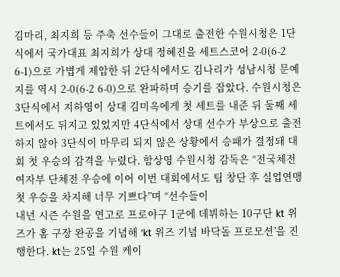김마리, 최지희 등 주축 선수들이 그대로 출전한 수원시청은 1단식에서 국가대표 최지희가 상대 정혜진을 세트스코어 2-0(6-2 6-1)으로 가볍게 제압한 뒤 2단식에서도 김나리가 성남시청 문예지를 역시 2-0(6-2 6-0)으로 완파하며 승기를 잡았다. 수원시청은 3단식에서 지하영이 상대 김미옥에게 첫 세트를 내준 뒤 둘째 세트에서도 뒤지고 있었지만 4단식에서 상대 선수가 부상으로 출전하지 않아 3단식이 마무리 되지 않은 상황에서 승패가 결정돼 대회 첫 우승의 감격을 누렸다. 함상영 수원시청 감독은 “전국체전 여자부 단체전 우승에 이어 이번 대회에서도 팀 창단 후 실업연맹 첫 우승을 차지해 너무 기쁘다”며 “선수들이
내년 시즌 수원을 연고로 프로야구 1군에 데뷔하는 10구단 kt 위즈가 홈 구장 완공을 기념해 ‘kt 위즈 기념 바닥돌 프로모션’을 진행한다. kt는 25일 수원 케이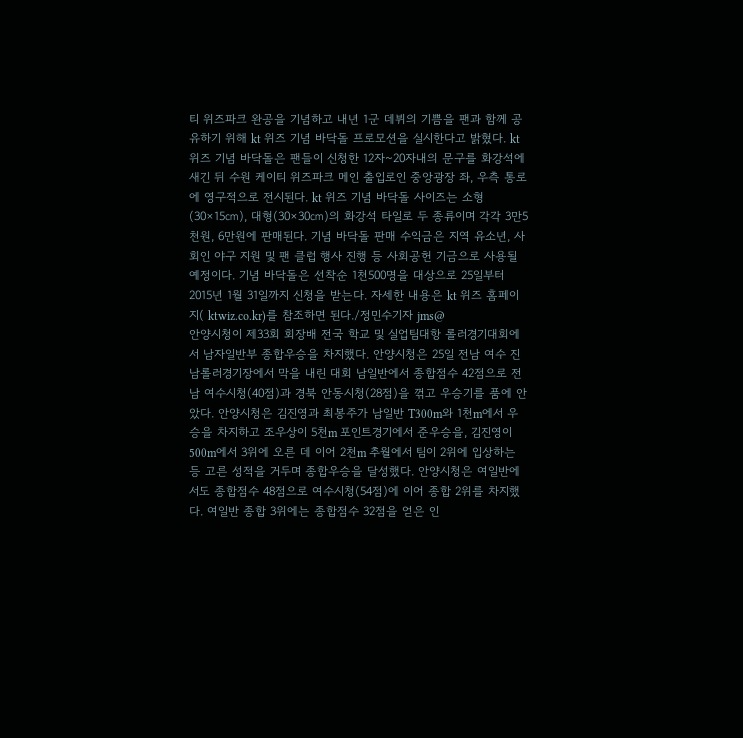티 위즈파크 완공을 기념하고 내년 1군 데뷔의 기쁨을 팬과 함께 공유하기 위해 kt 위즈 기념 바닥돌 프로모션을 실시한다고 밝혔다. kt 위즈 기념 바닥돌은 팬들이 신청한 12자~20자내의 문구를 화강석에 새긴 뒤 수원 케이티 위즈파크 메인 출입로인 중앙광장 좌, 우측 통로에 영구적으로 전시된다. kt 위즈 기념 바닥돌 사이즈는 소형(30×15㎝), 대형(30×30㎝)의 화강석 타일로 두 종류이며 각각 3만5천원, 6만원에 판매된다. 기념 바닥돌 판매 수익금은 지역 유소년, 사회인 야구 지원 및 팬 클럽 행사 진행 등 사회공헌 기금으로 사용될 예정이다. 기념 바닥돌은 선착순 1천500명을 대상으로 25일부터 2015년 1월 31일까지 신청을 받는다. 자세한 내용은 kt 위즈 홈페이지( ktwiz.co.kr)를 참조하면 된다./정민수기자 jms@
안양시청이 제33회 회장배 전국 학교 및 실업팀대항 롤러경기대회에서 남자일반부 종합우승을 차지했다. 안양시청은 25일 전남 여수 진남롤러경기장에서 막을 내린 대회 남일반에서 종합점수 42점으로 전남 여수시청(40점)과 경북 안동시청(28점)을 꺾고 우승기를 품에 안았다. 안양시청은 김진영과 최봉주가 남일반 T300m와 1천m에서 우승을 차지하고 조우상이 5천m 포인트경기에서 준우승을, 김진영이 500m에서 3위에 오른 데 이어 2천m 추월에서 팀이 2위에 입상하는 등 고른 성적을 거두며 종합우승을 달성했다. 안양시청은 여일반에서도 종합점수 48점으로 여수시청(54점)에 이어 종합 2위를 차지했다. 여일반 종합 3위에는 종합점수 32점을 얻은 인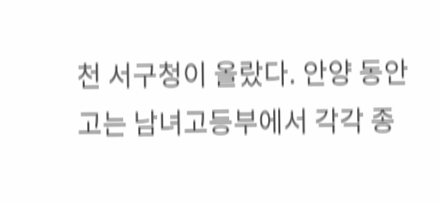천 서구청이 올랐다. 안양 동안고는 남녀고등부에서 각각 종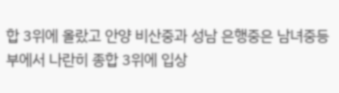합 3위에 올랐고 안양 비산중과 성남 은행중은 남녀중등부에서 나란히 종합 3위에 입상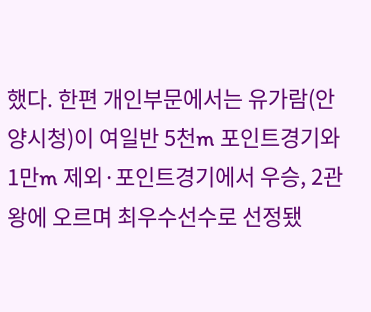했다. 한편 개인부문에서는 유가람(안양시청)이 여일반 5천m 포인트경기와 1만m 제외·포인트경기에서 우승, 2관왕에 오르며 최우수선수로 선정됐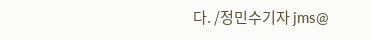다. /정민수기자 jms@